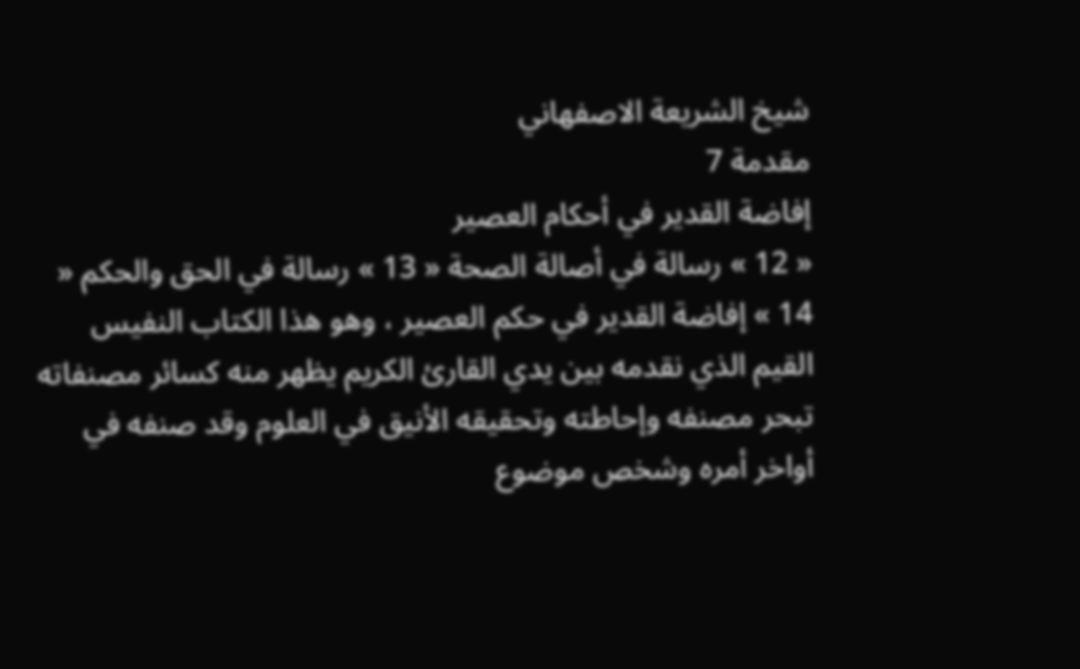شيخ الشريعة الاصفهاني
مقدمة 7
إفاضة القدير في أحكام العصير
« 12 » رسالة في أصالة الصحة « 13 » رسالة في الحق والحكم « 14 » إفاضة القدير في حكم العصير ، وهو هذا الكتاب النفيس القيم الذي نقدمه بين يدي القارئ الكريم يظهر منه كسائر مصنفاته تبحر مصنفه وإحاطته وتحقيقه الأنيق في العلوم وقد صنفه في أواخر أمره وشخص موضوع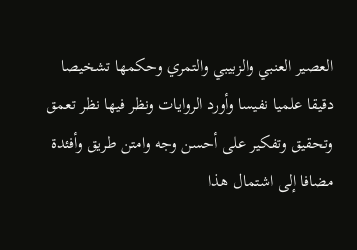العصير العنبي والزبيبي والتمري وحكمها تشخيصا دقيقا علميا نفيسا وأورد الروايات ونظر فيها نظر تعمق وتحقيق وتفكير على أحسن وجه وامتن طريق وأفئدة مضافا إلى اشتمال هذا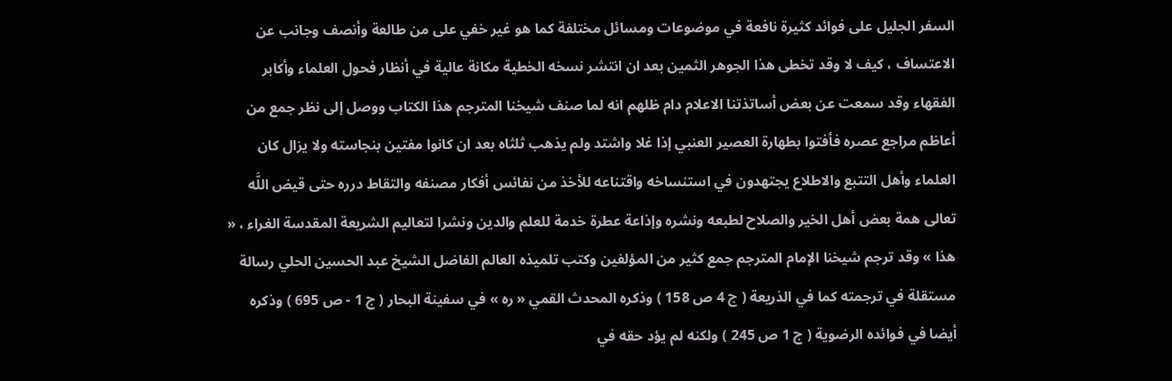السفر الجليل على فوائد كثيرة نافعة في موضوعات ومسائل مختلفة كما هو غير خفي على من طالعة وأنصف وجانب عن الاعتساف ، كيف لا وقد تخطى هذا الجوهر الثمين بعد ان انتشر نسخه الخطية مكانة عالية في أنظار فحول العلماء وأكابر الفقهاء وقد سمعت عن بعض أساتذتنا الاعلام دام ظلهم انه لما صنف شيخنا المترجم هذا الكتاب ووصل إلى نظر جمع من أعاظم مراجع عصره فأفتوا بطهارة العصير العنبي إذا غلا واشتد ولم يذهب ثلثاه بعد ان كانوا مفتين بنجاسته ولا يزال كان العلماء وأهل التتبع والاطلاع يجتهدون في استنساخه واقتناعه للأخذ من نفائس أفكار مصنفه والتقاط درره حتى قيض اللَّه تعالى همة بعض أهل الخير والصلاح لطبعه ونشره وإذاعة عطرة خدمة للعلم والدين ونشرا لتعاليم الشريعة المقدسة الغراء ، « هذا » وقد ترجم شيخنا الإمام المترجم جمع كثير من المؤلفين وكتب تلميذه العالم الفاضل الشيخ عبد الحسين الحلي رسالة مستقلة في ترجمته كما في الذريعة ( ج 4 ص 158 ) وذكره المحدث القمي « ره » في سفينة البحار ( ج 1 - ص 695 ) وذكره أيضا في فوائده الرضوية ( ج 1 ص 245 ) ولكنه لم يؤد حقه في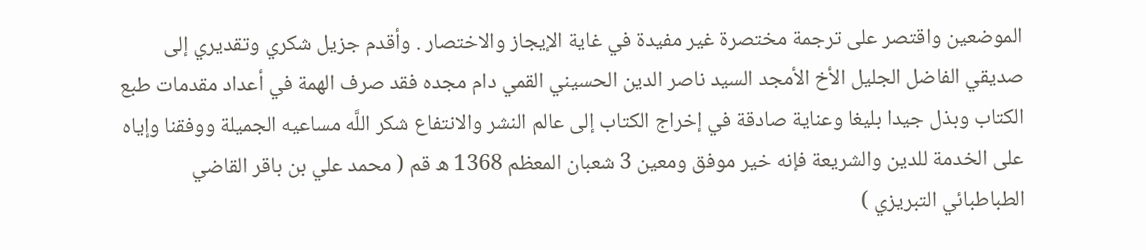الموضعين واقتصر على ترجمة مختصرة غير مفيدة في غاية الإيجاز والاختصار . وأقدم جزيل شكري وتقديري إلى صديقي الفاضل الجليل الأخ الأمجد السيد ناصر الدين الحسيني القمي دام مجده فقد صرف الهمة في أعداد مقدمات طبع الكتاب وبذل جيدا بليغا وعناية صادقة في إخراج الكتاب إلى عالم النشر والانتفاع شكر اللَّه مساعيه الجميلة ووفقنا وإياه على الخدمة للدين والشريعة فإنه خير موفق ومعين 3 شعبان المعظم 1368 ه قم ( محمد علي بن باقر القاضي الطباطبائي التبريزي )